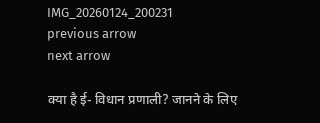IMG_20260124_200231
previous arrow
next arrow

क्या है ई- विधान प्रणाली? जानने के लिए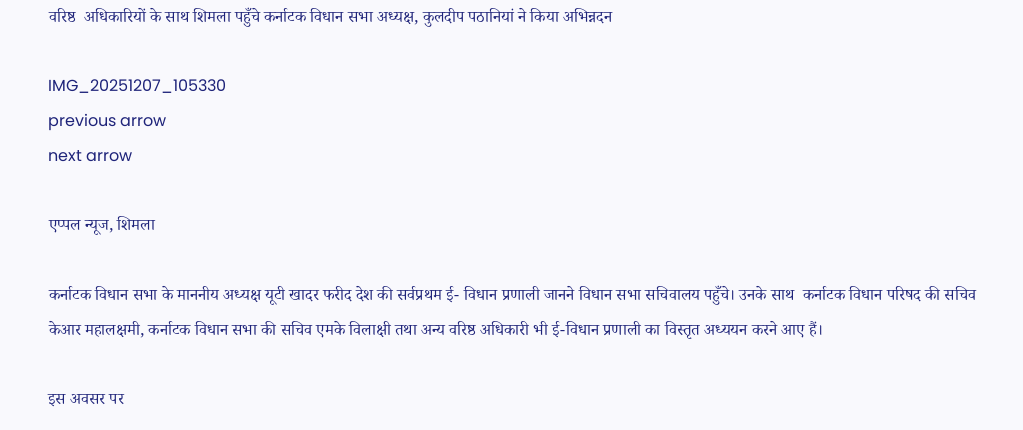वरिष्ठ  अधिकारियों के साथ शिमला पहुँचे कर्नाटक विधान सभा अध्यक्ष, कुलदीप पठानियां ने किया अभिन्नदन

IMG_20251207_105330
previous arrow
next arrow

एप्पल न्यूज, शिमला

कर्नाटक विधान सभा के माननीय अध्यक्ष यूटी खादर फरीद देश की सर्वप्रथम ई- विधान प्रणाली जानने विधान सभा सचिवालय पहुँचे। उनके साथ  कर्नाटक विधान परिषद की सचिव केआर महालक्षमी, कर्नाटक विधान सभा की सचिव एमके विलाक्षी तथा अन्य वरिष्ठ अधिकारी भी ई-विधान प्रणाली का विस्तृत अध्ययन करने आए हैं।

इस अवसर पर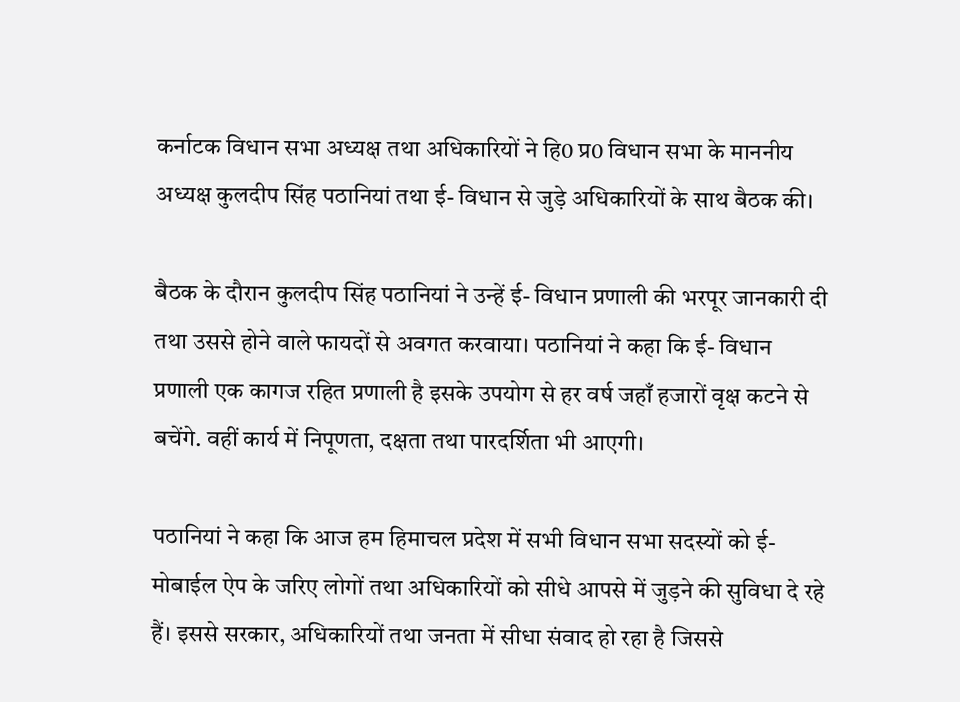कर्नाटक विधान सभा अध्यक्ष तथा अधिकारियों ने हि0 प्र0 विधान सभा के माननीय अध्यक्ष कुलदीप सिंह पठानियां तथा ई- विधान से जुड़े अधिकारियों के साथ बैठक की।

बैठक के दौरान कुलदीप सिंह पठानियां ने उन्हें ई- विधान प्रणाली की भरपूर जानकारी दी तथा उससे होने वाले फायदों से अवगत करवाया। पठानियां ने कहा कि ई- विधान प्रणाली एक कागज रहित प्रणाली है इसके उपयोग से हर वर्ष जहाँ हजारों वृक्ष कटने से बचेंगे. वहीं कार्य में निपूणता, दक्षता तथा पारदर्शिता भी आएगी।

पठानियां ने कहा कि आज हम हिमाचल प्रदेश में सभी विधान सभा सदस्यों को ई- मोबाईल ऐप के जरिए लोगों तथा अधिकारियों को सीधे आपसे में जुड़ने की सुविधा दे रहे हैं। इससे सरकार, अधिकारियों तथा जनता में सीधा संवाद हो रहा है जिससे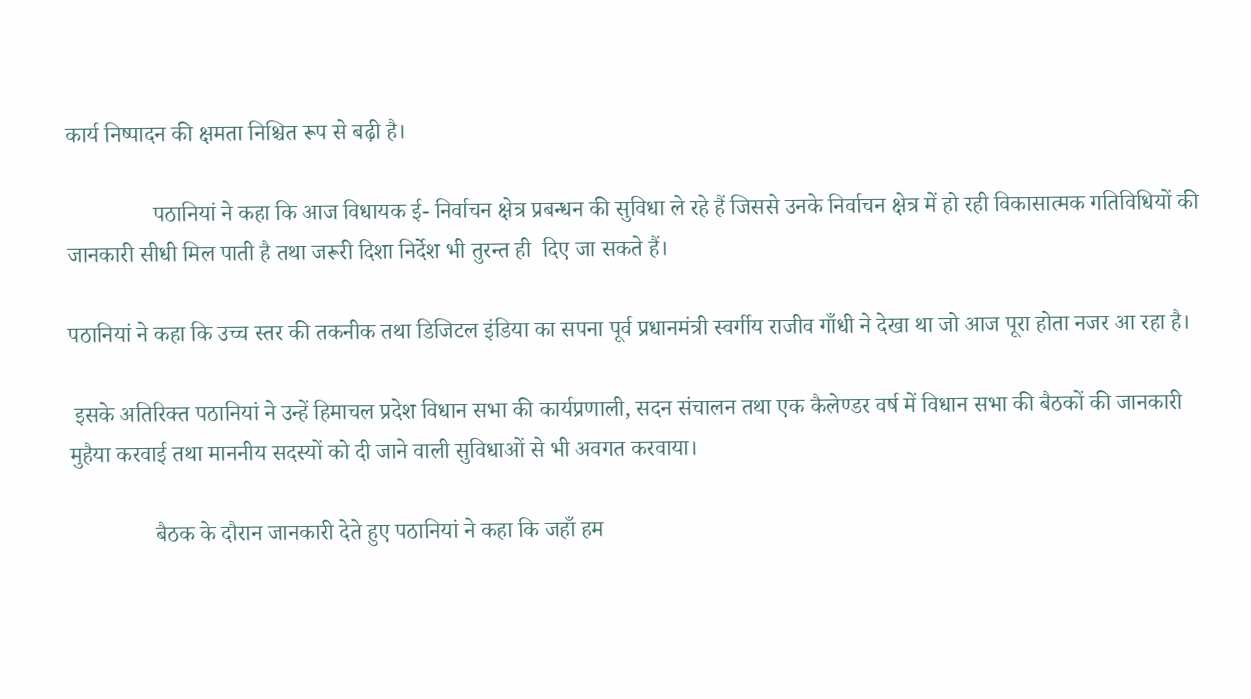कार्य निष्पादन की क्षमता निश्चित रूप से बढ़ी है।

               पठानियां ने कहा कि आज विधायक ई- निर्वाचन क्षेत्र प्रबन्धन की सुविधा ले रहे हैं जिससे उनके निर्वाचन क्षेत्र में हो रही विकासात्मक गतिविधियों की जानकारी सीधी मिल पाती है तथा जरूरी दिशा निर्देश भी तुरन्त ही  दिए जा सकते हैं।

पठानियां ने कहा कि उच्च स्तर की तकनीक तथा डिजिटल इंडिया का सपना पूर्व प्रधानमंत्री स्वर्गीय राजीव गाँधी ने देखा था जो आज पूरा होता नजर आ रहा है।

 इसके अतिरिक्त पठानियां ने उन्हें हिमाचल प्रदेश विधान सभा की कार्यप्रणाली, सदन संचालन तथा एक कैलेण्डर वर्ष में विधान सभा की बैठकों की जानकारी मुहैया करवाई तथा माननीय सदस्यों को दी जाने वाली सुविधाओं से भी अवगत करवाया।

               बैठक के दौरान जानकारी देते हुए पठानियां ने कहा कि जहाँ हम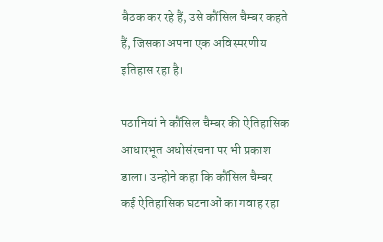बैठक कर रहे हैं, उसे कौंसिल चैम्बर कहते हैं, जिसका अपना एक अविस्मरणीय इतिहास रहा है।

पठानियां ने कौंसिल चैम्बर की ऐतिहासिक आधारभूत अधोसंरचना पर भी प्रकाश डाला। उन्होने कहा कि कौंसिल चैम्बर कई ऐतिहासिक घटनाओं का गवाह रहा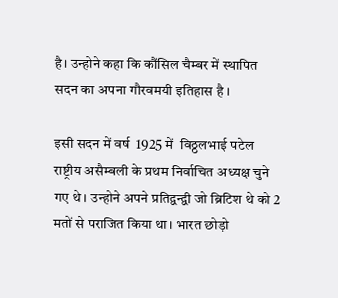है। उन्होने कहा कि कौंसिल चैम्बर में स्थापित सदन का अपना गौरवमयी इतिहास है ।

इसी सदन में वर्ष  1925 में  विठ्ठलभाई पटेल  राष्ट्रीय असैम्बली के प्रथम निर्वाचित अध्यक्ष चुने गए थे। उन्होने अपने प्रतिद्वन्द्वी जो ब्रिटिश थे को 2 मतों से पराजित किया था। भारत छोड़ो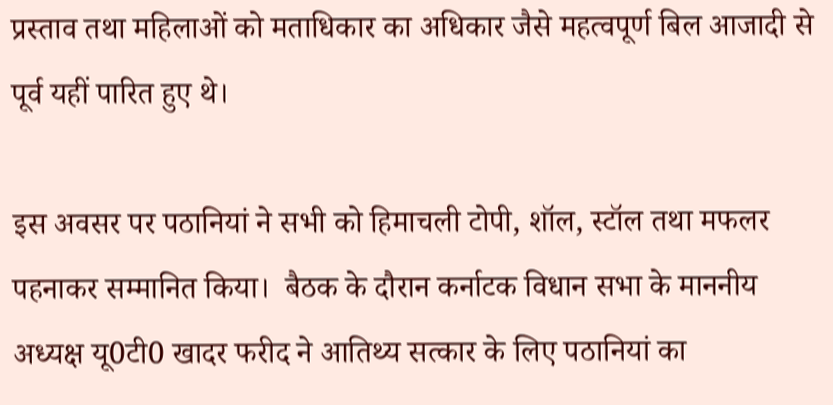प्रस्ताव तथा महिलाओं को मताधिकार का अधिकार जैसे महत्वपूर्ण बिल आजादी से पूर्व यहीं पारित हुए थे।

इस अवसर पर पठानियां ने सभी को हिमाचली टोपी, शॉल, स्टॉल तथा मफलर पहनाकर सम्मानित किया।  बैठक के दौरान कर्नाटक विधान सभा के माननीय अध्यक्ष यू0टी0 खादर फरीद ने आतिथ्य सत्कार के लिए पठानियां का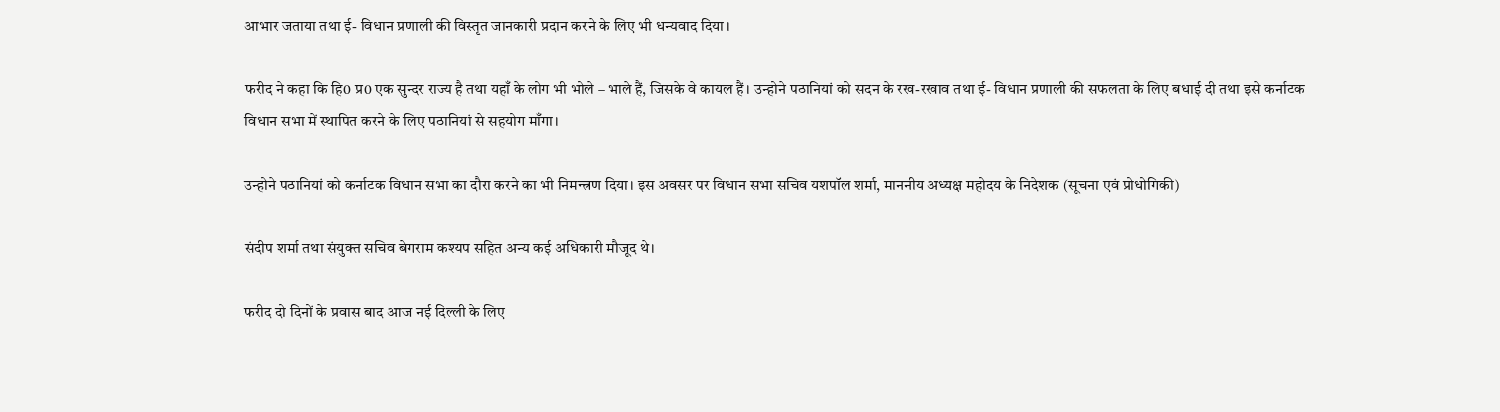आभार जताया तथा ई- विधान प्रणाली की विस्तृत जानकारी प्रदान करने के लिए भी धन्यवाद दिया।

फरीद ने कहा कि हि0 प्र0 एक सुन्दर राज्य है तथा यहाँ के लोग भी भोले – भाले हैं, जिसके वे कायल हैं। उन्होने पठानियां को सदन के रख-रखाव तथा ई- विधान प्रणाली की सफलता के लिए बधाई दी तथा इसे कर्नाटक विधान सभा में स्थापित करने के लिए पठानियां से सहयोग माँगा।

उन्होने पठानियां को कर्नाटक विधान सभा का दौरा करने का भी निमन्त्रण दिया। इस अवसर पर विधान सभा सचिव यशपॉल शर्मा, माननीय अध्यक्ष महोदय के निदेशक (सूचना एवं प्रोधोगिकी)

संदीप शर्मा तथा संयुक्त सचिव बेगराम कश्यप सहित अन्य कई अधिकारी मौजूद थे।

फरीद दो दिनों के प्रवास बाद आज नई दिल्ली के लिए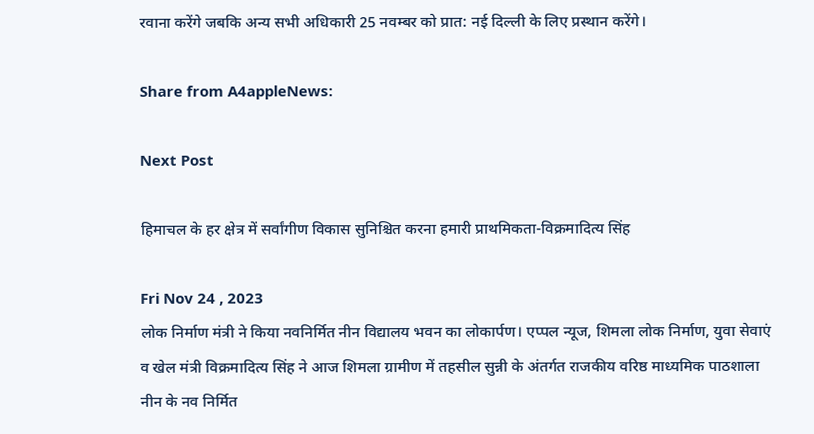रवाना करेंगे जबकि अन्य सभी अधिकारी 25 नवम्बर को प्रात: नई दिल्ली के लिए प्रस्थान करेंगे।

Share from A4appleNews:

Next Post

हिमाचल के हर क्षेत्र में सर्वांगीण विकास सुनिश्चित करना हमारी प्राथमिकता-विक्रमादित्य सिंह

Fri Nov 24 , 2023
लोक निर्माण मंत्री ने किया नवनिर्मित नीन विद्यालय भवन का लोकार्पण। एप्पल न्यूज, शिमला लोक निर्माण, युवा सेवाएं व खेल मंत्री विक्रमादित्य सिंह ने आज शिमला ग्रामीण में तहसील सुन्नी के अंतर्गत राजकीय वरिष्ठ माध्यमिक पाठशाला नीन के नव निर्मित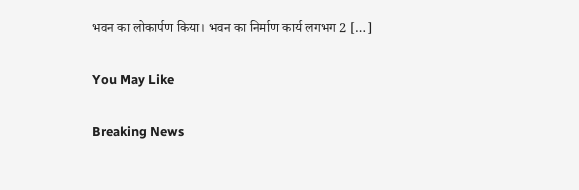भवन का लोकार्पण किया। भवन का निर्माण कार्य लगभग 2 […]

You May Like

Breaking News